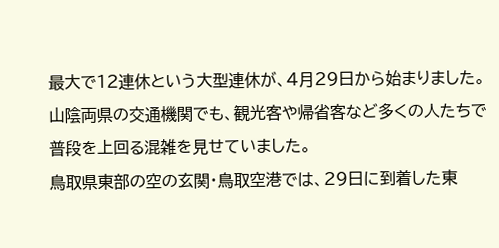最大で12連休という大型連休が、4月29日から始まりました。
山陰両県の交通機関でも、観光客や帰省客など多くの人たちで普段を上回る混雑を見せていました。
鳥取県東部の空の玄関・鳥取空港では、29日に到着した東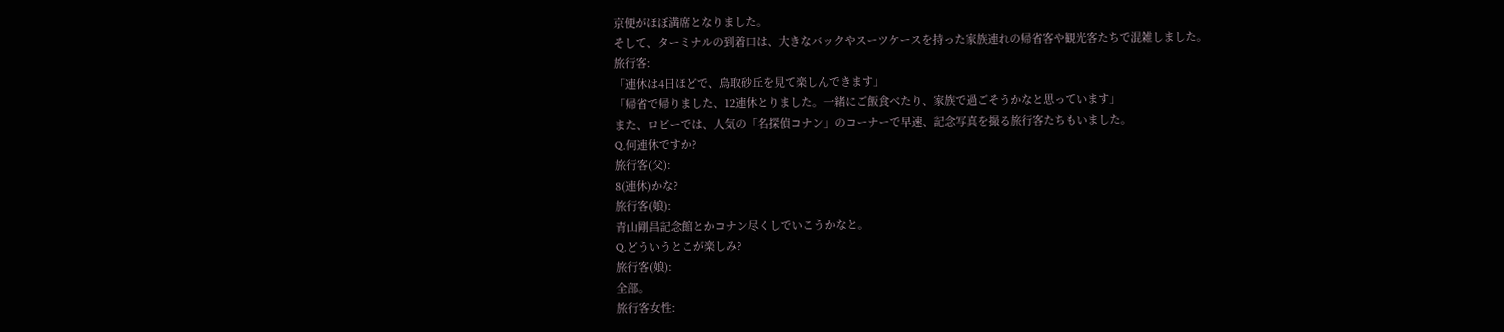京便がほぼ満席となりました。
そして、ターミナルの到着口は、大きなバックやスーツケースを持った家族連れの帰省客や観光客たちで混雑しました。
旅行客:
「連休は4日ほどで、鳥取砂丘を見て楽しんできます」
「帰省で帰りました、12連休とりました。一緒にご飯食べたり、家族で過ごそうかなと思っています」
また、ロビーでは、人気の「名探偵コナン」のコーナーで早速、記念写真を撮る旅行客たちもいました。
Q.何連休ですか?
旅行客(父):
8(連休)かな?
旅行客(娘):
青山剛昌記念館とかコナン尽くしでいこうかなと。
Q.どういうとこが楽しみ?
旅行客(娘):
全部。
旅行客女性: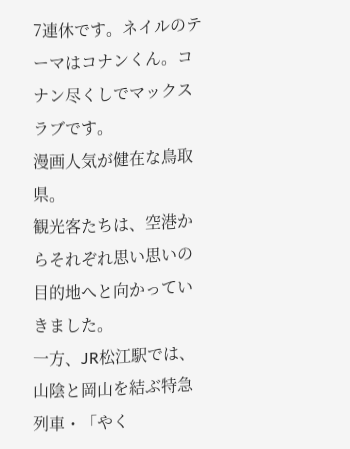7連休です。ネイルのテーマはコナンくん。コナン尽くしでマックスラブです。
漫画人気が健在な鳥取県。
観光客たちは、空港からそれぞれ思い思いの目的地へと向かっていきました。
一方、JR松江駅では、山陰と岡山を結ぶ特急列車・「やく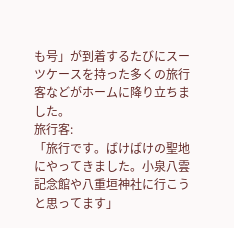も号」が到着するたびにスーツケースを持った多くの旅行客などがホームに降り立ちました。
旅行客:
「旅行です。ばけばけの聖地にやってきました。小泉八雲記念館や八重垣神社に行こうと思ってます」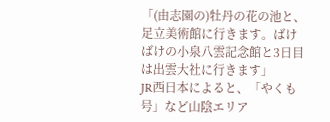「(由志園の)牡丹の花の池と、足立美術館に行きます。ばけばけの小泉八雲記念館と3日目は出雲大社に行きます」
JR西日本によると、「やくも号」など山陰エリア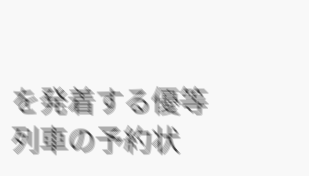を発着する優等列車の予約状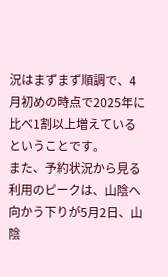況はまずまず順調で、4月初めの時点で2025年に比べ1割以上増えているということです。
また、予約状況から見る利用のピークは、山陰へ向かう下りが5月2日、山陰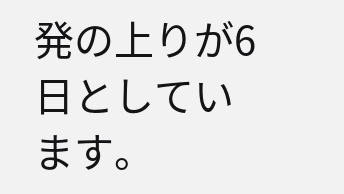発の上りが6日としています。